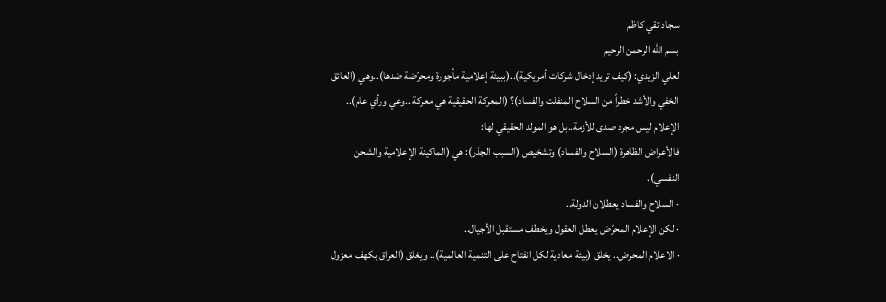سجاد تقي كاظم
بسم الله الرحمن الرحيم
لعلي الزيدي: (كيف تريد إدخال شركات أمريكية)..(ببيئة إعلامية مأجورة ومحرّضة ضدها)..وهي (العائق الخفي والأشد خطراً من السلاح المنفلت والفساد)؟ (المعركة الحقيقية هي معركة ..وعي ورأي عام)..
الإعلام ليس مجرد صدى للأزمة..بل هو المولد الحقيقي لها:
فالأعراض الظاهرة (السلاح والفساد) وتشخيص (السبب الجذر): هي (الماكينة الإعلامية والشحن النفسي).
· السلاح والفساد يعطلان الدولة..
· لكن الإعلام المحرّض يعطل العقول ويخطف مستقبل الأجيال..
· الاعلام المحرض.. يخلق (بيئة معادية لكل انفتاح على التنمية العالمية).. ويغلق (العراق بكهف معزول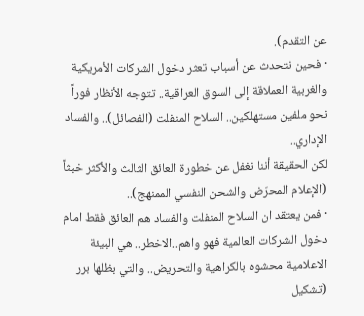عن التقدم).
· فحين نتحدث عن أسباب تعثر دخول الشركات الأمريكية والغربية العملاقة إلى السوق العراقية.. تتوجه الأنظار فوراً نحو ملفين مستهلكين.. السلاح المنفلت (الفصائل).. والفساد الإداري..
لكن الحقيقة أننا نغفل عن خطورة العائق الثالث والأكثر خبثاً (الإعلام المحرّض والشحن النفسي الممنهج)..
· فمن يعتقد ان السلاح المنفلت والفساد هم العائق فقط امام دخول الشركات العالمية فهو واهم..الاخطر.. هي البيئة الاعلامية محشوه بالكراهية والتحريض.. والتي بظلها برر (تشكيل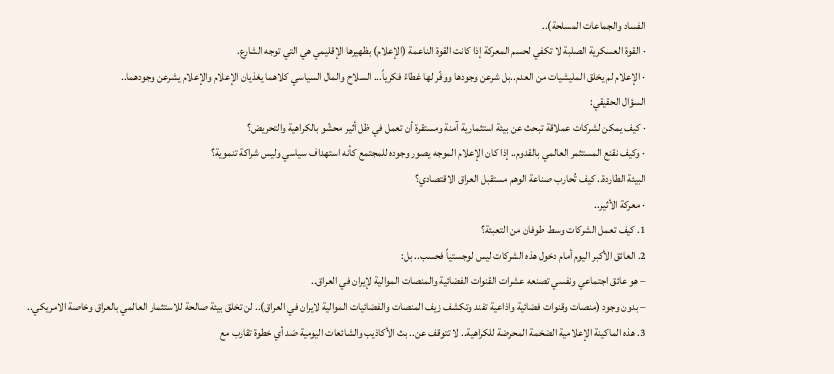الفساد والجماعات المسلحة)..
· القوة العسكرية الصلبة لا تكفي لحسم المعركة إذا كانت القوة الناعمة (الإعلام) بظهيرها الإقليمي هي التي توجه الشارع.
· الإعلام لم يخلق المليشيات من العدم..بل شرعن وجودها ووفّر لها غطاءً فكرياً... السلاح والمال السياسي كلاهما يغذيان الإعلام والإعلام يشرعن وجودهما..
السؤال الحقيقي:
· كيف يمكن لشركات عملاقة تبحث عن بيئة استثمارية آمنة ومستقرة أن تعمل في ظل أثير محشّو بالكراهية والتحريض؟
· وكيف نقنع المستثمر العالمي بالقدوم.. إذا كان الإعلام الموجه يصور وجوده للمجتمع كأنه استهداف سياسي وليس شراكة تنموية؟
البيئة الطاردة.. كيف تُحارب صناعة الوهم مستقبل العراق الاقتصادي؟
· معركة الأثير..
1. كيف تعمل الشركات وسط طوفان من التعبئة؟
2. العائق الأكبر اليوم أمام دخول هذه الشركات ليس لوجستياً فحسب.. بل:
– هو عائق اجتماعي ونفسي تصنعه عشرات القنوات الفضائية والمنصات الموالية لإيران في العراق..
– بدون وجود (منصات وقنوات فضائية واذاعية تفند وتكشف زيف المنصات والفضائيات الموالية لايران في العراق).. لن تخلق بيئة صالحة للاستثمار العالمي بالعراق وخاصة الامريكي..
3. هذه الماكينة الإعلامية الضخمة المحرضة للكراهية.. لا تتوقف عن.. بث الأكاذيب والشائعات اليومية ضد أي خطوة تقارب مع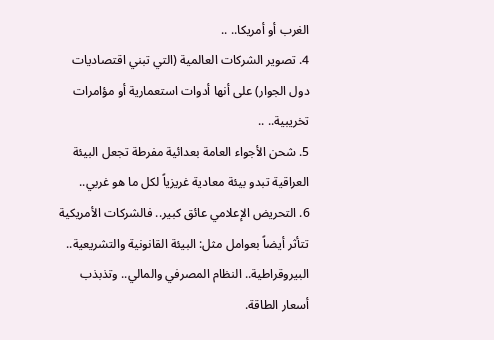الغرب أو أمريكا.. ..
4. تصوير الشركات العالمية (التي تبني اقتصاديات دول الجوار) على أنها أدوات استعمارية أو مؤامرات تخريبية.. ..
5. شحن الأجواء العامة بعدائية مفرطة تجعل البيئة العراقية تبدو بيئة معادية غريزياً لكل ما هو غربي..
6. التحريض الإعلامي عائق كبير.. فالشركات الأمريكية تتأثر أيضاً بعوامل مثل: البيئة القانونية والتشريعية.. البيروقراطية.. النظام المصرفي والمالي.. وتذبذب أسعار الطاقة.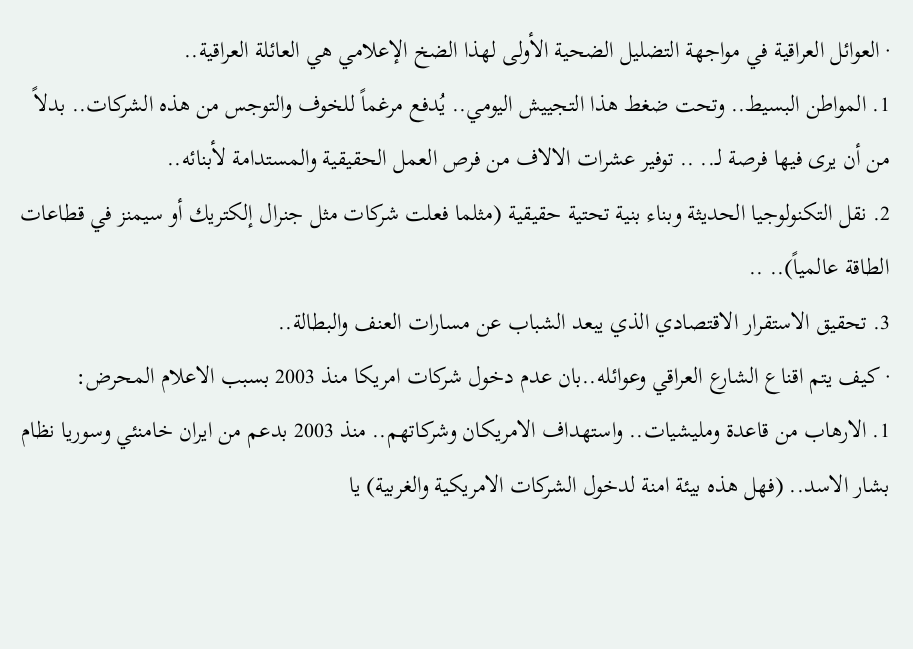· العوائل العراقية في مواجهة التضليل الضحية الأولى لهذا الضخ الإعلامي هي العائلة العراقية..
1. المواطن البسيط.. وتحت ضغط هذا التجييش اليومي.. يُدفع مرغماً للخوف والتوجس من هذه الشركات.. بدلاً من أن يرى فيها فرصة لـ.. .. توفير عشرات الالاف من فرص العمل الحقيقية والمستدامة لأبنائه..
2. نقل التكنولوجيا الحديثة وبناء بنية تحتية حقيقية (مثلما فعلت شركات مثل جنرال إلكتريك أو سيمنز في قطاعات الطاقة عالمياً).. ..
3. تحقيق الاستقرار الاقتصادي الذي يبعد الشباب عن مسارات العنف والبطالة..
· كيف يتم اقناع الشارع العراقي وعوائله..بان عدم دخول شركات امريكا منذ 2003 بسبب الاعلام المحرض:
1. الارهاب من قاعدة ومليشيات.. واستهداف الامريكان وشركاتهم.. منذ 2003 بدعم من ايران خامنئي وسوريا نظام بشار الاسد.. (فهل هذه بيئة امنة لدخول الشركات الامريكية والغربية) يا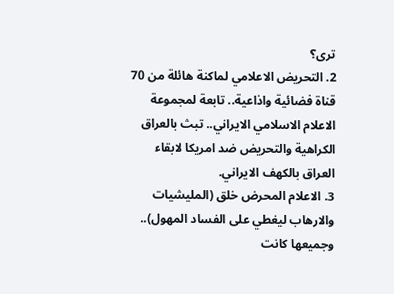ترى؟
2. التحريض الاعلامي لماكنة هائلة من 70 قناة فضائية واذاعية.. تابعة لمجموعة الاعلام الاسلامي الايراني.. تبث بالعراق الكراهية والتحريض ضد امريكا لابقاء العراق بالكهف الايراني.
3. الاعلام المحرض خلق (المليشيات والارهاب ليغطي على الفساد المهول).. وجميعها كانت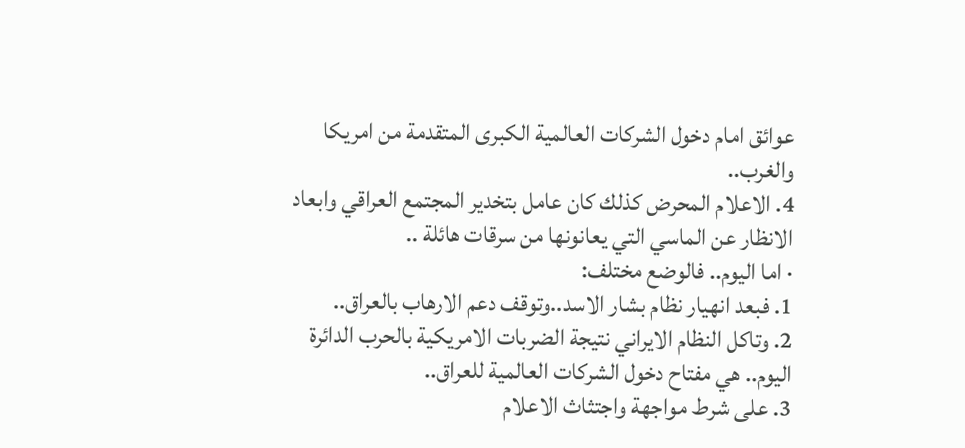عوائق امام دخول الشركات العالمية الكبرى المتقدمة من امريكا والغرب..
4. الاعلام المحرض كذلك كان عامل بتخدير المجتمع العراقي وابعاد الانظار عن الماسي التي يعانونها من سرقات هائلة ..
· اما اليوم.. فالوضع مختلف:
1. فبعد انهيار نظام بشار الاسد..وتوقف دعم الارهاب بالعراق..
2. وتاكل النظام الايراني نتيجة الضربات الامريكية بالحرب الدائرة اليوم.. هي مفتاح دخول الشركات العالمية للعراق..
3. على شرط مواجهة واجتثاث الاعلام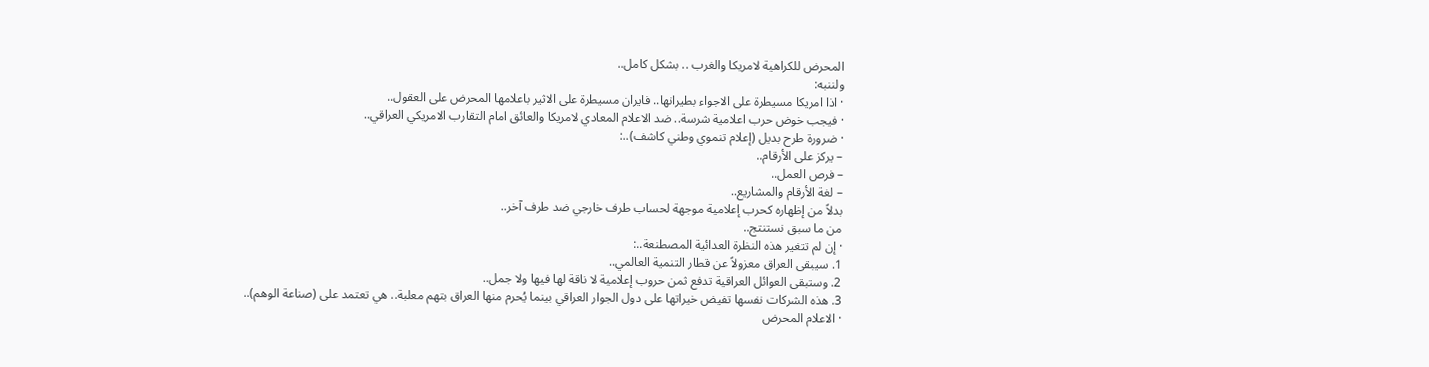المحرض للكراهية لامريكا والغرب .. بشكل كامل..
ولننبه:
· اذا امريكا مسيطرة على الاجواء بطيرانها.. فايران مسيطرة على الاثير باعلامها المحرض على العقول..
· فيجب خوض حرب اعلامية شرسة.. ضد الاعلام المعادي لامريكا والعائق امام التقارب الامريكي العراقي..
· ضرورة طرح بديل (إعلام تنموي وطني كاشف)..:
– يركز على الأرقام..
– فرص العمل..
– لغة الأرقام والمشاريع..
بدلاً من إظهاره كحرب إعلامية موجهة لحساب طرف خارجي ضد طرف آخر..
من ما سبق نستنتج..
· إن لم تتغير هذه النظرة العدائية المصطنعة..:
1. سيبقى العراق معزولاً عن قطار التنمية العالمي..
2. وستبقى العوائل العراقية تدفع ثمن حروب إعلامية لا ناقة لها فيها ولا جمل..
3. هذه الشركات نفسها تفيض خيراتها على دول الجوار العراقي بينما يُحرم منها العراق بتهم معلبة.. هي تعتمد على (صناعة الوهم)..
· الاعلام المحرض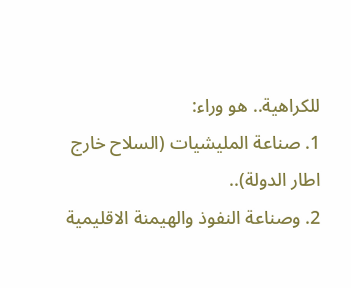للكراهية.. هو وراء:
1. صناعة المليشيات (السلاح خارج اطار الدولة)..
2. وصناعة النفوذ والهيمنة الاقليمية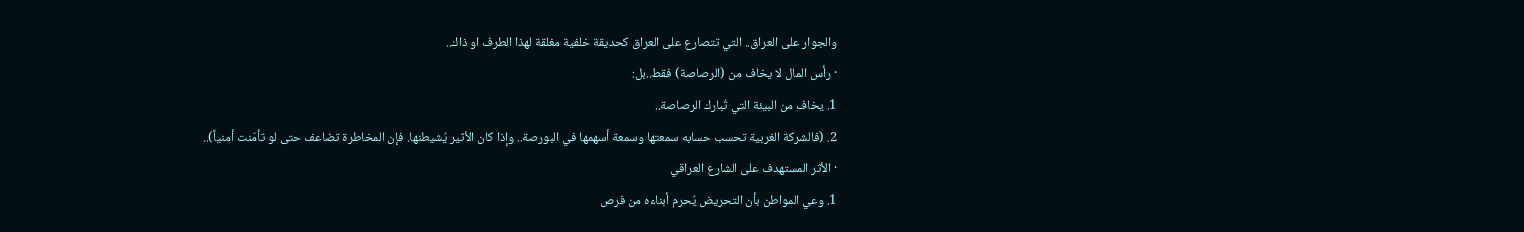والجوار على العراق.. التي تتصارع على العراق كحديقة خلفية مغلقة لهذا الطرف او ذاك..
· رأس المال لا يخاف من (الرصاصة) فقط..بل:
1. يخاف من البيئة التي تُبارك الرصاصة..
2. (فالشركة الغربية تحسب حسابه سمعتها وسمعة أسهمها في البورصة.. وإذا كان الأثير يُشيطنها. فإن المخاطرة تضاعف حتى لو تأمّنت أمنياً)..
· الأثر المستهدف على الشارع العراقي
1. وعي المواطن بأن التحريض يُحرم أبناءه من فرص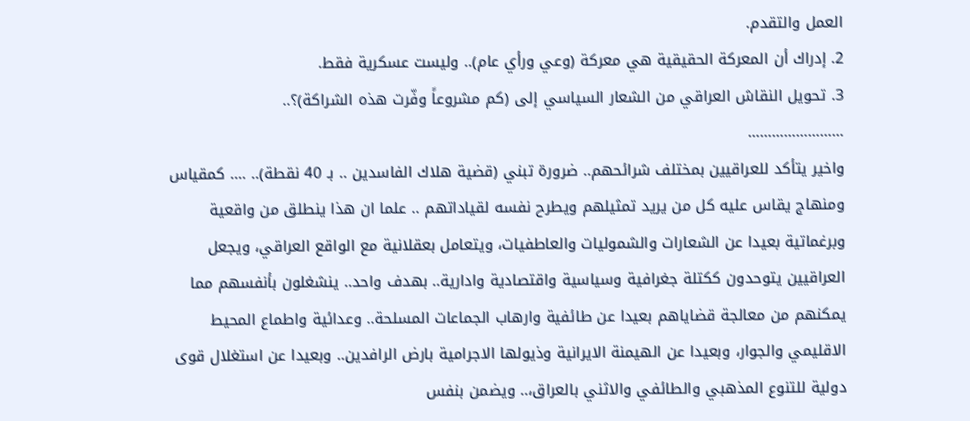العمل والتقدم.
2. إدراك أن المعركة الحقيقية هي معركة (وعي ورأي عام).. وليست عسكرية فقط.
3. تحويل النقاش العراقي من الشعار السياسي إلى (كم مشروعاً وفّرت هذه الشراكة)؟..
……………………
واخير يتأكد للعراقيين بمختلف شرائحهم.. ضرورة تبني (قضية هلاك الفاسدين .. بـ 40 نقطة).. …. كمقياس ومنهاج يقاس عليه كل من يريد تمثيلهم ويطرح نفسه لقياداتهم .. علما ان هذا ينطلق من واقعية وبرغماتية بعيدا عن الشعارات والشموليات والعاطفيات، ويتعامل بعقلانية مع الواقع العراقي، ويجعل العراقيين يتوحدون ككتلة جغرافية وسياسية واقتصادية وادارية.. بهدف واحد.. ينشغلون بأنفسهم مما يمكنهم من معالجة قضاياهم بعيدا عن طائفية وارهاب الجماعات المسلحة.. وعدائية واطماع المحيط الاقليمي والجوار، وبعيدا عن الهيمنة الايرانية وذيولها الاجرامية بارض الرافدين.. وبعيدا عن استغلال قوى دولية للتنوع المذهبي والطائفي والاثني بالعراق،.. ويضمن بنفس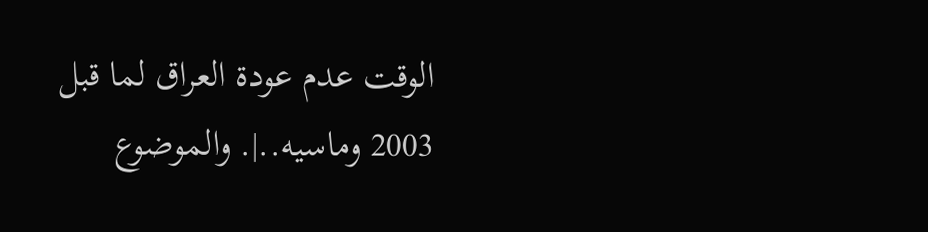الوقت عدم عودة العراق لما قبل 2003 وماسيه..|. والموضوع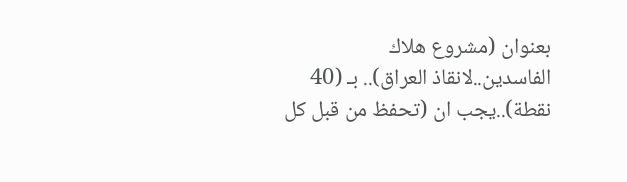بعنوان (مشروع هلاك الفاسدين..لانقاذ العراق).. بـ (40 نقطة)..يجب ان (تحفظ من قبل كل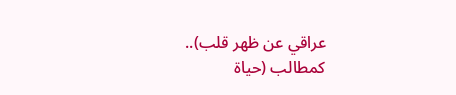عراقي عن ظهر قلب).. كمطالب (حياة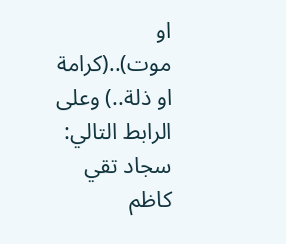او موت)..(كرامة او ذلة..) وعلى الرابط التالي:
سجاد تقي كاظم